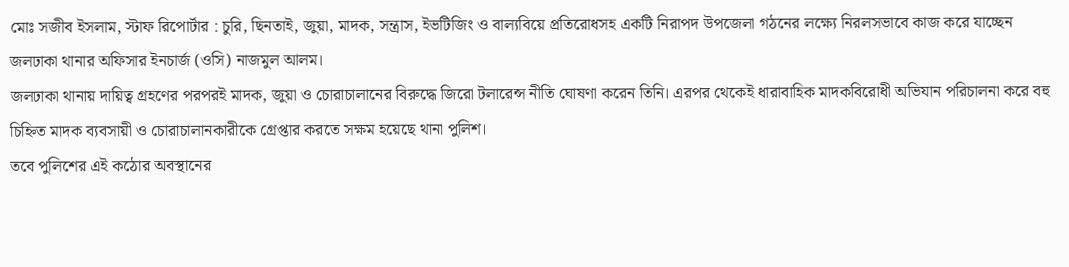মোঃ সজীব ইসলাম, স্টাফ রিপোর্টার : চুরি, ছিনতাই, জুয়া, মাদক, সন্ত্রাস, ইভটিজিং ও বাল্যবিয়ে প্রতিরোধসহ একটি নিরাপদ উপজেলা গঠনের লক্ষ্যে নিরলসভাবে কাজ করে যাচ্ছেন জলঢাকা থানার অফিসার ইনচার্জ (ওসি) নাজমুল আলম।
জলঢাকা থানায় দায়িত্ব গ্রহণের পরপরই মাদক, জুয়া ও চোরাচালানের বিরুদ্ধে জিরো টলারেন্স নীতি ঘোষণা করেন তিনি। এরপর থেকেই ধারাবাহিক মাদকবিরোধী অভিযান পরিচালনা করে বহু চিহ্নিত মাদক ব্যবসায়ী ও চোরাচালানকারীকে গ্রেপ্তার করতে সক্ষম হয়েছে থানা পুলিশ।
তবে পুলিশের এই কঠোর অবস্থানের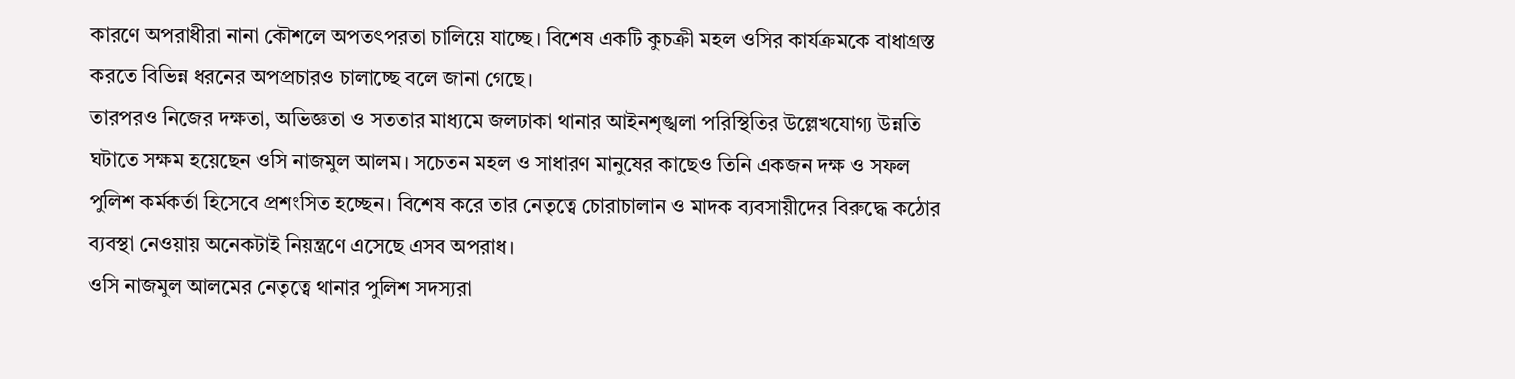কারণে অপরাধীরা নানা কৌশলে অপতৎপরতা চালিয়ে যাচ্ছে। বিশেষ একটি কুচক্রী মহল ওসির কার্যক্রমকে বাধাগ্রস্ত করতে বিভিন্ন ধরনের অপপ্রচারও চালাচ্ছে বলে জানা গেছে।
তারপরও নিজের দক্ষতা, অভিজ্ঞতা ও সততার মাধ্যমে জলঢাকা থানার আইনশৃঙ্খলা পরিস্থিতির উল্লেখযোগ্য উন্নতি ঘটাতে সক্ষম হয়েছেন ওসি নাজমুল আলম। সচেতন মহল ও সাধারণ মানুষের কাছেও তিনি একজন দক্ষ ও সফল পুলিশ কর্মকর্তা হিসেবে প্রশংসিত হচ্ছেন। বিশেষ করে তার নেতৃত্বে চোরাচালান ও মাদক ব্যবসায়ীদের বিরুদ্ধে কঠোর ব্যবস্থা নেওয়ায় অনেকটাই নিয়ন্ত্রণে এসেছে এসব অপরাধ।
ওসি নাজমুল আলমের নেতৃত্বে থানার পুলিশ সদস্যরা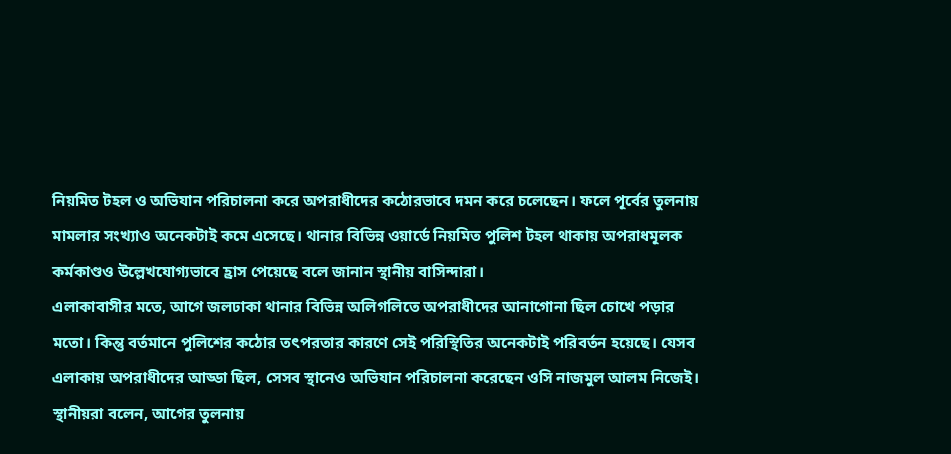নিয়মিত টহল ও অভিযান পরিচালনা করে অপরাধীদের কঠোরভাবে দমন করে চলেছেন। ফলে পূর্বের তুলনায় মামলার সংখ্যাও অনেকটাই কমে এসেছে। থানার বিভিন্ন ওয়ার্ডে নিয়মিত পুলিশ টহল থাকায় অপরাধমূলক কর্মকাণ্ডও উল্লেখযোগ্যভাবে হ্রাস পেয়েছে বলে জানান স্থানীয় বাসিন্দারা।
এলাকাবাসীর মতে, আগে জলঢাকা থানার বিভিন্ন অলিগলিতে অপরাধীদের আনাগোনা ছিল চোখে পড়ার মতো। কিন্তু বর্তমানে পুলিশের কঠোর তৎপরতার কারণে সেই পরিস্থিতির অনেকটাই পরিবর্তন হয়েছে। যেসব এলাকায় অপরাধীদের আড্ডা ছিল, সেসব স্থানেও অভিযান পরিচালনা করেছেন ওসি নাজমুল আলম নিজেই।
স্থানীয়রা বলেন, আগের তুলনায়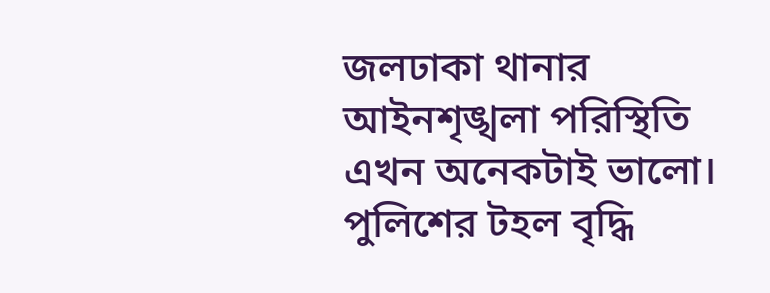জলঢাকা থানার আইনশৃঙ্খলা পরিস্থিতি এখন অনেকটাই ভালো। পুলিশের টহল বৃদ্ধি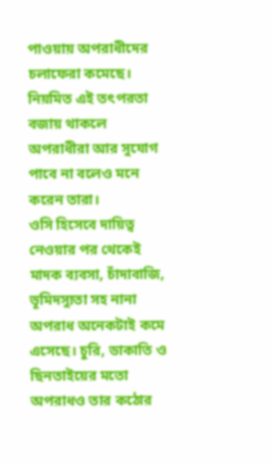পাওয়ায় অপরাধীদের চলাফেরা কমেছে। নিয়মিত এই তৎপরতা বজায় থাকলে অপরাধীরা আর সুযোগ পাবে না বলেও মনে করেন তারা।
ওসি হিসেবে দায়িত্ব নেওয়ার পর থেকেই মাদক ব্যবসা, চাঁদাবাজি, ভূমিদস্যুতা সহ নানা অপরাধ অনেকটাই কমে এসেছে। চুরি, ডাকাতি ও ছিনতাইয়ের মতো অপরাধও তার কঠোর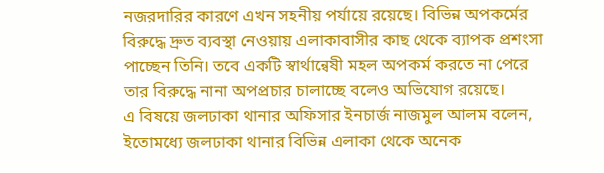নজরদারির কারণে এখন সহনীয় পর্যায়ে রয়েছে। বিভিন্ন অপকর্মের বিরুদ্ধে দ্রুত ব্যবস্থা নেওয়ায় এলাকাবাসীর কাছ থেকে ব্যাপক প্রশংসা পাচ্ছেন তিনি। তবে একটি স্বার্থান্বেষী মহল অপকর্ম করতে না পেরে তার বিরুদ্ধে নানা অপপ্রচার চালাচ্ছে বলেও অভিযোগ রয়েছে।
এ বিষয়ে জলঢাকা থানার অফিসার ইনচার্জ নাজমুল আলম বলেন, ইতোমধ্যে জলঢাকা থানার বিভিন্ন এলাকা থেকে অনেক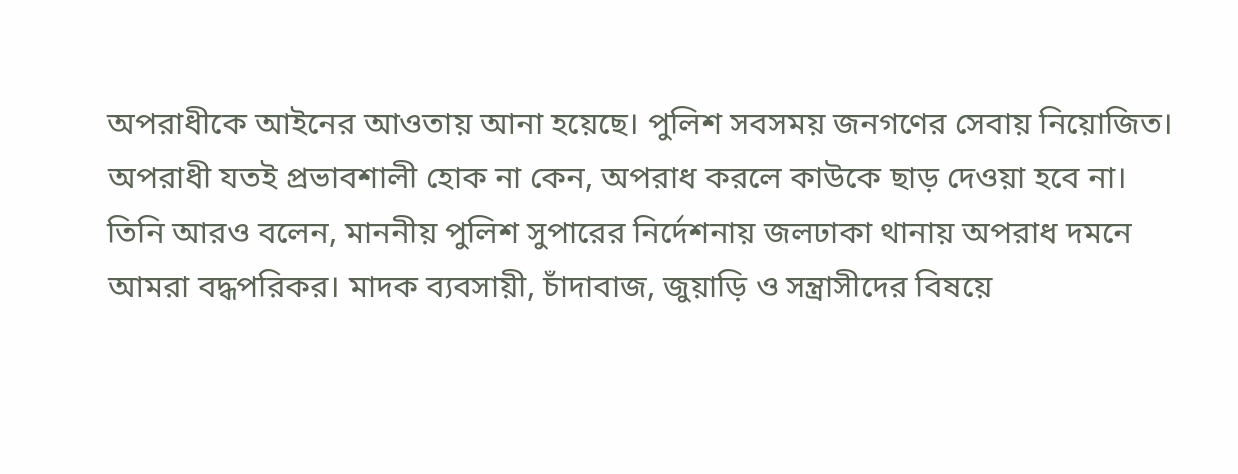অপরাধীকে আইনের আওতায় আনা হয়েছে। পুলিশ সবসময় জনগণের সেবায় নিয়োজিত। অপরাধী যতই প্রভাবশালী হোক না কেন, অপরাধ করলে কাউকে ছাড় দেওয়া হবে না।
তিনি আরও বলেন, মাননীয় পুলিশ সুপারের নির্দেশনায় জলঢাকা থানায় অপরাধ দমনে আমরা বদ্ধপরিকর। মাদক ব্যবসায়ী, চাঁদাবাজ, জুয়াড়ি ও সন্ত্রাসীদের বিষয়ে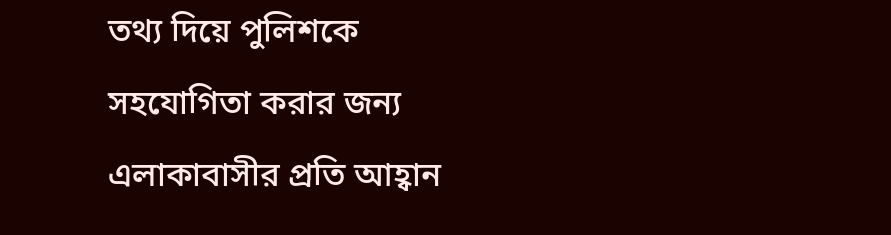তথ্য দিয়ে পুলিশকে সহযোগিতা করার জন্য এলাকাবাসীর প্রতি আহ্বান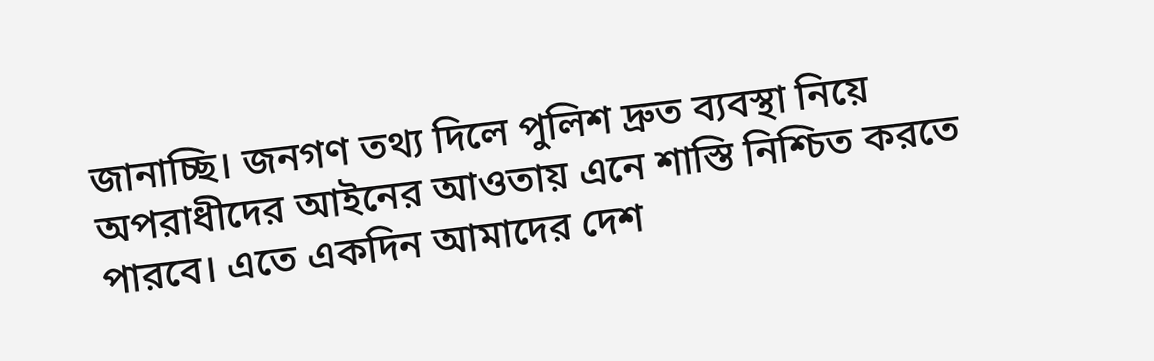জানাচ্ছি। জনগণ তথ্য দিলে পুলিশ দ্রুত ব্যবস্থা নিয়ে অপরাধীদের আইনের আওতায় এনে শাস্তি নিশ্চিত করতে পারবে। এতে একদিন আমাদের দেশ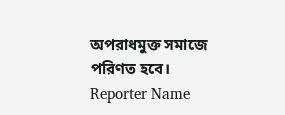অপরাধমুক্ত সমাজে পরিণত হবে।
Reporter Name